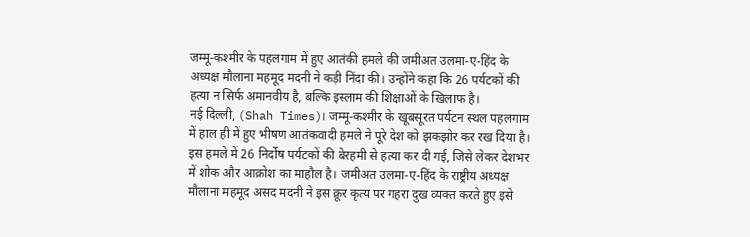जम्मू-कश्मीर के पहलगाम में हुए आतंकी हमले की जमीअत उलमा-ए-हिंद के अध्यक्ष मौलाना महमूद मदनी ने कड़ी निंदा की। उन्होंने कहा कि 26 पर्यटकों की हत्या न सिर्फ अमानवीय है, बल्कि इस्लाम की शिक्षाओं के खिलाफ है।
नई दिल्ली, (Shah Times)। जम्मू-कश्मीर के खूबसूरत पर्यटन स्थल पहलगाम में हाल ही में हुए भीषण आतंकवादी हमले ने पूरे देश को झकझोर कर रख दिया है। इस हमले में 26 निर्दोष पर्यटकों की बेरहमी से हत्या कर दी गई, जिसे लेकर देशभर में शोक और आक्रोश का माहौल है। जमीअत उलमा-ए-हिंद के राष्ट्रीय अध्यक्ष मौलाना महमूद असद मदनी ने इस क्रूर कृत्य पर गहरा दुख व्यक्त करते हुए इसे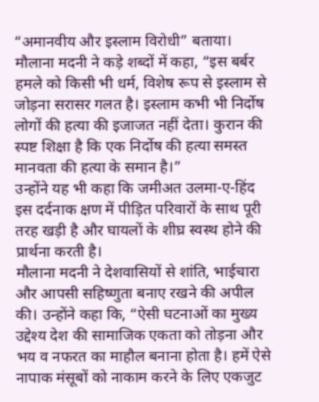“अमानवीय और इस्लाम विरोधी” बताया।
मौलाना मदनी ने कड़े शब्दों में कहा, “इस बर्बर हमले को किसी भी धर्म, विशेष रूप से इस्लाम से जोड़ना सरासर गलत है। इस्लाम कभी भी निर्दोष लोगों की हत्या की इजाजत नहीं देता। कुरान की स्पष्ट शिक्षा है कि एक निर्दोष की हत्या समस्त मानवता की हत्या के समान है।”
उन्होंने यह भी कहा कि जमीअत उलमा-ए-हिंद इस दर्दनाक क्षण में पीड़ित परिवारों के साथ पूरी तरह खड़ी है और घायलों के शीघ्र स्वस्थ होने की प्रार्थना करती है।
मौलाना मदनी ने देशवासियों से शांति, भाईचारा और आपसी सहिष्णुता बनाए रखने की अपील की। उन्होंने कहा कि, “ऐसी घटनाओं का मुख्य उद्देश्य देश की सामाजिक एकता को तोड़ना और भय व नफरत का माहौल बनाना होता है। हमें ऐसे नापाक मंसूबों को नाकाम करने के लिए एकजुट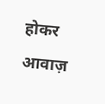होकर आवाज़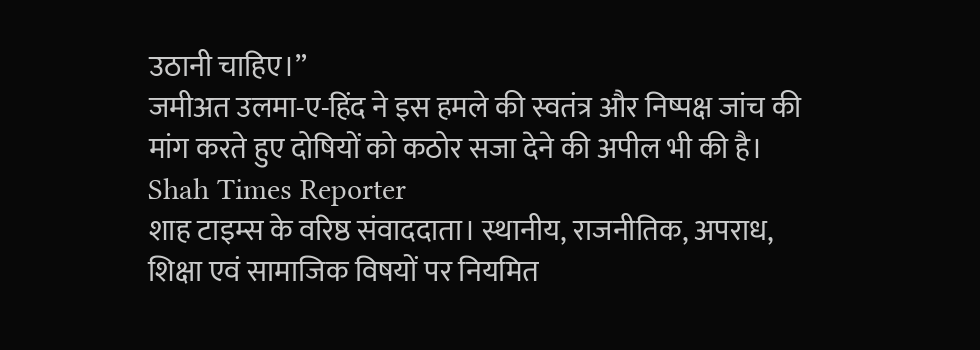उठानी चाहिए।”
जमीअत उलमा-ए-हिंद ने इस हमले की स्वतंत्र और निष्पक्ष जांच की मांग करते हुए दोषियों को कठोर सजा देने की अपील भी की है।
Shah Times Reporter
शाह टाइम्स के वरिष्ठ संवाददाता। स्थानीय, राजनीतिक, अपराध, शिक्षा एवं सामाजिक विषयों पर नियमित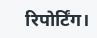रिपोर्टिंग।